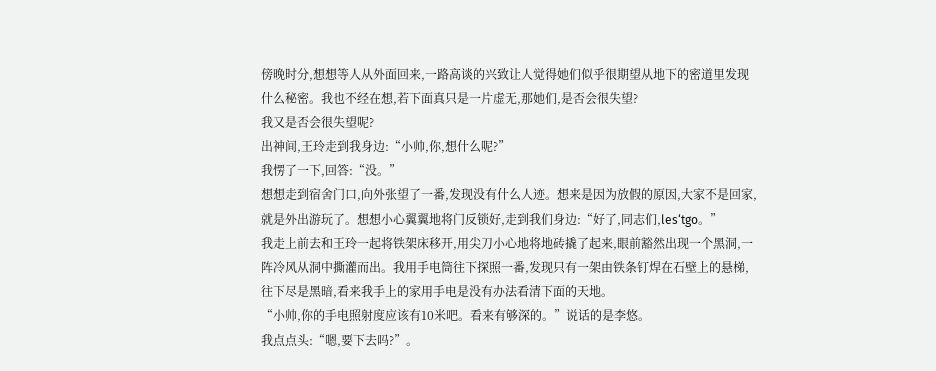傍晚时分,想想等人从外面回来,一路高谈的兴致让人觉得她们似乎很期望从地下的密道里发现什么秘密。我也不经在想,若下面真只是一片虚无,那她们,是否会很失望?
我又是否会很失望呢?
出神间,王玲走到我身边:“小帅,你,想什么呢?”
我愣了一下,回答:“没。”
想想走到宿舍门口,向外张望了一番,发现没有什么人迹。想来是因为放假的原因,大家不是回家,就是外出游玩了。想想小心翼翼地将门反锁好,走到我们身边:“好了,同志们,les‘tgo。”
我走上前去和王玲一起将铁架床移开,用尖刀小心地将地砖撬了起来,眼前豁然出现一个黑洞,一阵冷风从洞中撕灌而出。我用手电筒往下探照一番,发现只有一架由铁条钉焊在石壁上的悬梯,往下尽是黑暗,看来我手上的家用手电是没有办法看清下面的天地。
“小帅,你的手电照射度应该有10米吧。看来有够深的。”说话的是李悠。
我点点头:“嗯,要下去吗?”。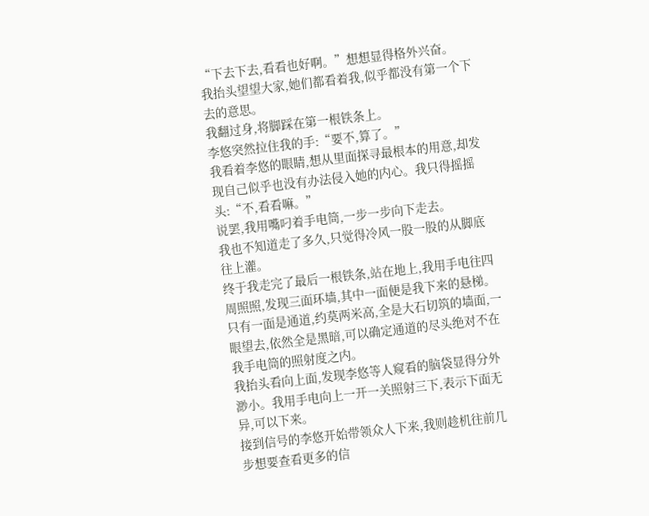“下去下去,看看也好啊。”想想显得格外兴奋。
我抬头望望大家,她们都看着我,似乎都没有第一个下去的意思。
我翻过身,将脚踩在第一根铁条上。
李悠突然拉住我的手:“要不,算了。”
我看着李悠的眼睛,想从里面探寻最根本的用意,却发现自己似乎也没有办法侵入她的内心。我只得摇摇头:“不,看看嘛。”
说罢,我用嘴叼着手电筒,一步一步向下走去。
我也不知道走了多久,只觉得冷风一股一股的从脚底往上灌。
终于我走完了最后一根铁条,站在地上,我用手电往四周照照,发现三面环墙,其中一面便是我下来的悬梯。只有一面是通道,约莫两米高,全是大石切筑的墙面,一眼望去,依然全是黑暗,可以确定通道的尽头绝对不在我手电筒的照射度之内。
我抬头看向上面,发现李悠等人窥看的脑袋显得分外渺小。我用手电向上一开一关照射三下,表示下面无异,可以下来。
接到信号的李悠开始带领众人下来,我则趁机往前几步想要查看更多的信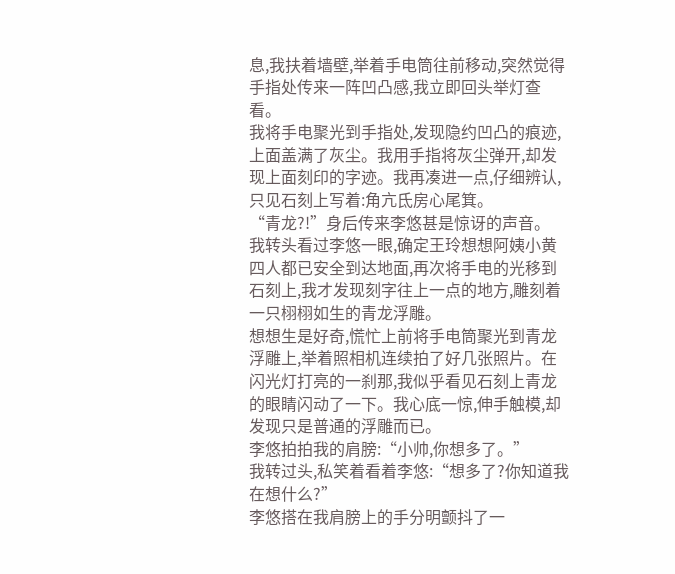息,我扶着墙壁,举着手电筒往前移动,突然觉得手指处传来一阵凹凸感,我立即回头举灯查看。
我将手电聚光到手指处,发现隐约凹凸的痕迹,上面盖满了灰尘。我用手指将灰尘弹开,却发现上面刻印的字迹。我再凑进一点,仔细辨认,只见石刻上写着:角亢氐房心尾箕。
“青龙?!”身后传来李悠甚是惊讶的声音。
我转头看过李悠一眼,确定王玲想想阿姨小黄四人都已安全到达地面,再次将手电的光移到石刻上,我才发现刻字往上一点的地方,雕刻着一只栩栩如生的青龙浮雕。
想想生是好奇,慌忙上前将手电筒聚光到青龙浮雕上,举着照相机连续拍了好几张照片。在闪光灯打亮的一刹那,我似乎看见石刻上青龙的眼睛闪动了一下。我心底一惊,伸手触模,却发现只是普通的浮雕而已。
李悠拍拍我的肩膀:“小帅,你想多了。”
我转过头,私笑着看着李悠:“想多了?你知道我在想什么?”
李悠搭在我肩膀上的手分明颤抖了一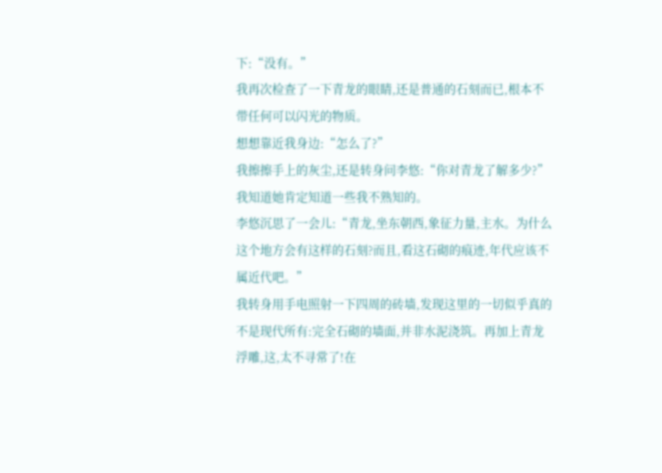下:“没有。”
我再次检查了一下青龙的眼睛,还是普通的石刻而已,根本不带任何可以闪光的物质。
想想靠近我身边:“怎么了?”
我擦擦手上的灰尘,还是转身问李悠:“你对青龙了解多少?”我知道她肯定知道一些我不熟知的。
李悠沉思了一会儿:“青龙,坐东朝西,象征力量,主水。为什么这个地方会有这样的石刻?而且,看这石砌的痕迹,年代应该不属近代吧。”
我转身用手电照射一下四周的砖墙,发现这里的一切似乎真的不是现代所有:完全石砌的墙面,并非水泥浇筑。再加上青龙浮雕,这,太不寻常了!在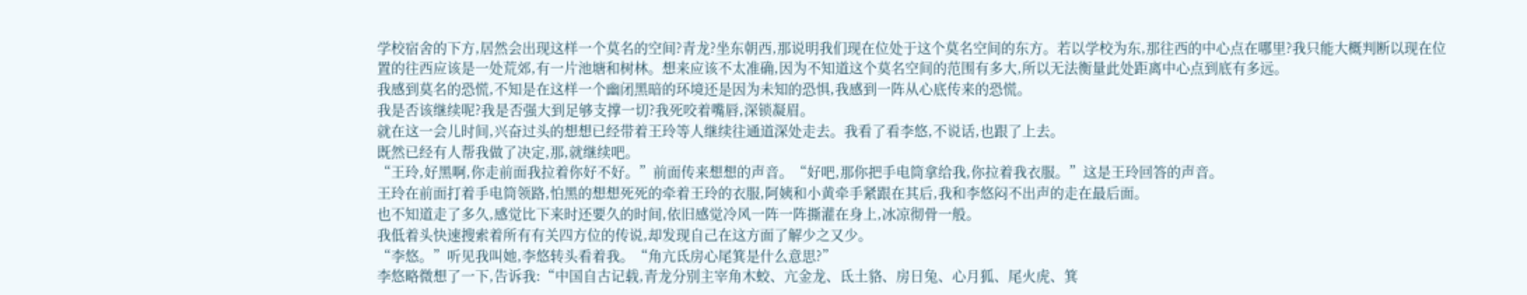学校宿舍的下方,居然会出现这样一个莫名的空间?青龙?坐东朝西,那说明我们现在位处于这个莫名空间的东方。若以学校为东,那往西的中心点在哪里?我只能大概判断以现在位置的往西应该是一处荒郊,有一片池塘和树林。想来应该不太准确,因为不知道这个莫名空间的范围有多大,所以无法衡量此处距离中心点到底有多远。
我感到莫名的恐慌,不知是在这样一个幽闭黑暗的环境还是因为未知的恐惧,我感到一阵从心底传来的恐慌。
我是否该继续呢?我是否强大到足够支撑一切?我死咬着嘴唇,深锁凝眉。
就在这一会儿时间,兴奋过头的想想已经带着王玲等人继续往通道深处走去。我看了看李悠,不说话,也跟了上去。
既然已经有人帮我做了决定,那,就继续吧。
“王玲,好黑啊,你走前面我拉着你好不好。”前面传来想想的声音。“好吧,那你把手电筒拿给我,你拉着我衣服。”这是王玲回答的声音。
王玲在前面打着手电筒领路,怕黑的想想死死的牵着王玲的衣服,阿姨和小黄牵手紧跟在其后,我和李悠闷不出声的走在最后面。
也不知道走了多久,感觉比下来时还要久的时间,依旧感觉冷风一阵一阵撕灌在身上,冰凉彻骨一般。
我低着头快速搜索着所有有关四方位的传说,却发现自己在这方面了解少之又少。
“李悠。”听见我叫她,李悠转头看着我。“角亢氐房心尾箕是什么意思?”
李悠略微想了一下,告诉我:“中国自古记载,青龙分别主宰角木蛟、亢金龙、氐土貉、房日兔、心月狐、尾火虎、箕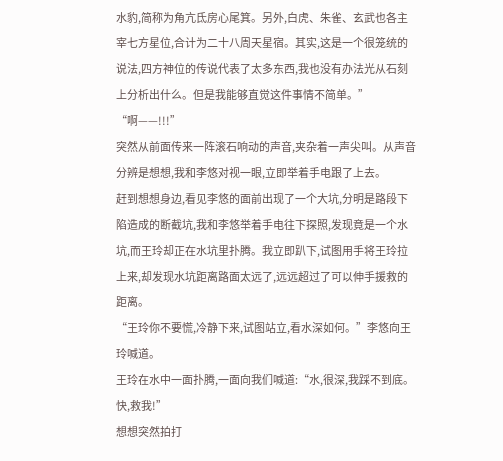水豹,简称为角亢氐房心尾箕。另外,白虎、朱雀、玄武也各主宰七方星位,合计为二十八周天星宿。其实,这是一个很笼统的说法,四方神位的传说代表了太多东西,我也没有办法光从石刻上分析出什么。但是我能够直觉这件事情不简单。”
“啊——!!!”
突然从前面传来一阵滚石响动的声音,夹杂着一声尖叫。从声音分辨是想想,我和李悠对视一眼,立即举着手电跟了上去。
赶到想想身边,看见李悠的面前出现了一个大坑,分明是路段下陷造成的断截坑,我和李悠举着手电往下探照,发现竟是一个水坑,而王玲却正在水坑里扑腾。我立即趴下,试图用手将王玲拉上来,却发现水坑距离路面太远了,远远超过了可以伸手援救的距离。
“王玲你不要慌,冷静下来,试图站立,看水深如何。”李悠向王玲喊道。
王玲在水中一面扑腾,一面向我们喊道:“水,很深,我踩不到底。快,救我!”
想想突然拍打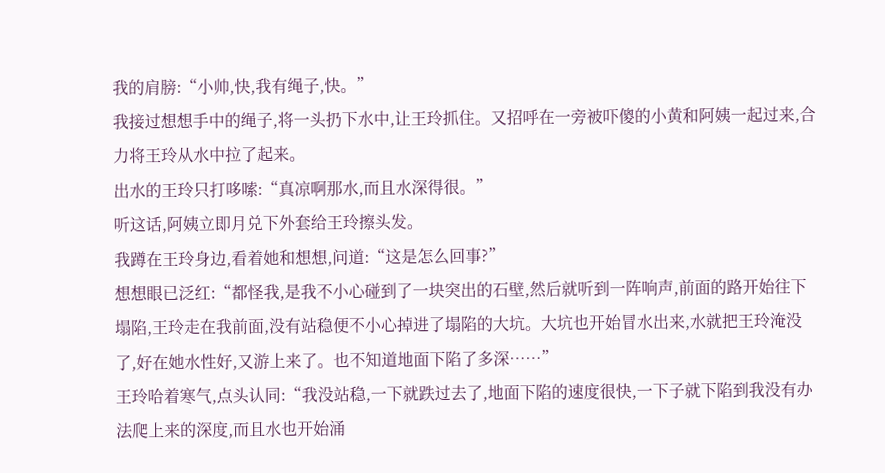我的肩膀:“小帅,快,我有绳子,快。”
我接过想想手中的绳子,将一头扔下水中,让王玲抓住。又招呼在一旁被吓傻的小黄和阿姨一起过来,合力将王玲从水中拉了起来。
出水的王玲只打哆嗦:“真凉啊那水,而且水深得很。”
听这话,阿姨立即月兑下外套给王玲擦头发。
我蹲在王玲身边,看着她和想想,问道:“这是怎么回事?”
想想眼已泛红:“都怪我,是我不小心碰到了一块突出的石壁,然后就听到一阵响声,前面的路开始往下塌陷,王玲走在我前面,没有站稳便不小心掉进了塌陷的大坑。大坑也开始冒水出来,水就把王玲淹没了,好在她水性好,又游上来了。也不知道地面下陷了多深……”
王玲哈着寒气,点头认同:“我没站稳,一下就跌过去了,地面下陷的速度很快,一下子就下陷到我没有办法爬上来的深度,而且水也开始涌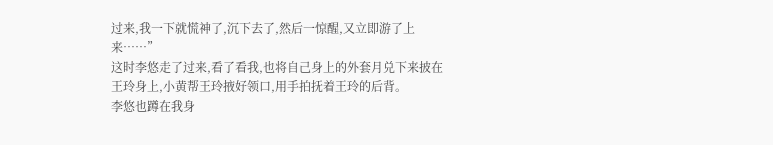过来,我一下就慌神了,沉下去了,然后一惊醒,又立即游了上来……”
这时李悠走了过来,看了看我,也将自己身上的外套月兑下来披在王玲身上,小黄帮王玲掖好领口,用手拍抚着王玲的后背。
李悠也蹲在我身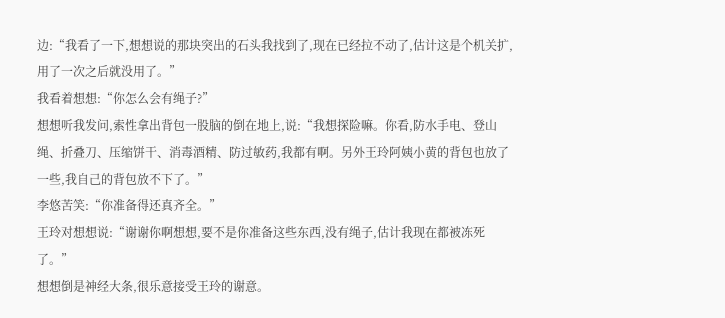边:“我看了一下,想想说的那块突出的石头我找到了,现在已经拉不动了,估计这是个机关扩,用了一次之后就没用了。”
我看着想想:“你怎么会有绳子?”
想想听我发问,索性拿出背包一股脑的倒在地上,说:“我想探险嘛。你看,防水手电、登山绳、折叠刀、压缩饼干、消毒酒精、防过敏药,我都有啊。另外王玲阿姨小黄的背包也放了一些,我自己的背包放不下了。”
李悠苦笑:“你准备得还真齐全。”
王玲对想想说:“谢谢你啊想想,要不是你准备这些东西,没有绳子,估计我现在都被冻死了。”
想想倒是神经大条,很乐意接受王玲的谢意。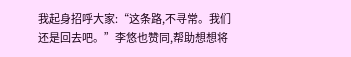我起身招呼大家:“这条路,不寻常。我们还是回去吧。”李悠也赞同,帮助想想将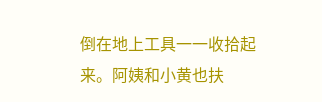倒在地上工具一一收拾起来。阿姨和小黄也扶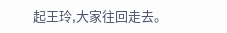起王玲,大家往回走去。